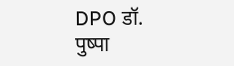DPO डॉ. पुष्पा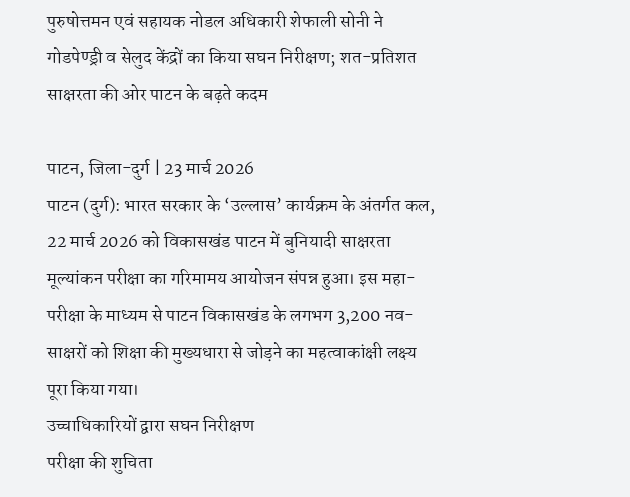पुरुषोत्तमन एवं सहायक नोडल अधिकारी शेफाली सोनी ने गोडपेण्ड्री व सेलुद केंद्रों का किया सघन निरीक्षण; शत-प्रतिशत साक्षरता की ओर पाटन के बढ़ते कदम

पाटन, जिला-दुर्ग | 23 मार्च 2026
पाटन (दुर्ग): भारत सरकार के ‘उल्लास’ कार्यक्रम के अंतर्गत कल, 22 मार्च 2026 को विकासखंड पाटन में बुनियादी साक्षरता मूल्यांकन परीक्षा का गरिमामय आयोजन संपन्न हुआ। इस महा-परीक्षा के माध्यम से पाटन विकासखंड के लगभग 3,200 नव-साक्षरों को शिक्षा की मुख्यधारा से जोड़ने का महत्वाकांक्षी लक्ष्य पूरा किया गया।
उच्चाधिकारियों द्वारा सघन निरीक्षण
परीक्षा की शुचिता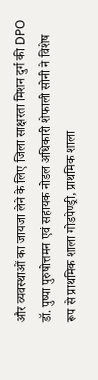और व्यवस्थाओं का जायजा लेने के लिए जिला साक्षरता मिशन दुर्ग की DPO डॉ. पुष्पा पुरुषोत्तमन एवं सहायक नोडल अधिकारी शेफाली सोनी ने विशेष रूप से प्राथमिक शाला गोडपेण्ड्री, प्राथमिक शाला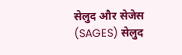सेलुद और सेजेस (SAGES) सेलुद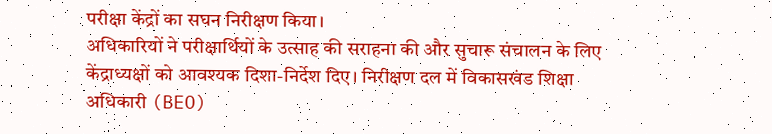परीक्षा केंद्रों का सघन निरीक्षण किया।
अधिकारियों ने परीक्षार्थियों के उत्साह की सराहना की और सुचारू संचालन के लिए केंद्राध्यक्षों को आवश्यक दिशा-निर्देश दिए। निरीक्षण दल में विकासखंड शिक्षा अधिकारी (BEO)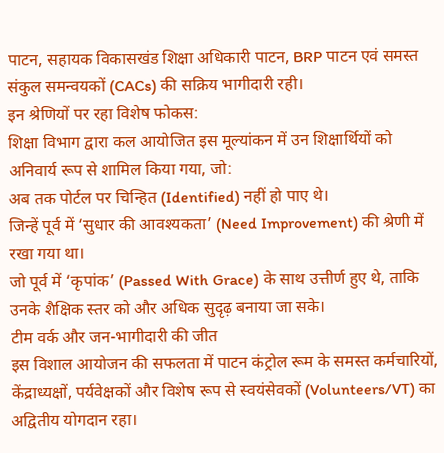पाटन, सहायक विकासखंड शिक्षा अधिकारी पाटन, BRP पाटन एवं समस्त संकुल समन्वयकों (CACs) की सक्रिय भागीदारी रही।
इन श्रेणियों पर रहा विशेष फोकस:
शिक्षा विभाग द्वारा कल आयोजित इस मूल्यांकन में उन शिक्षार्थियों को अनिवार्य रूप से शामिल किया गया, जो:
अब तक पोर्टल पर चिन्हित (Identified) नहीं हो पाए थे।
जिन्हें पूर्व में ‘सुधार की आवश्यकता’ (Need Improvement) की श्रेणी में रखा गया था।
जो पूर्व में ‘कृपांक’ (Passed With Grace) के साथ उत्तीर्ण हुए थे, ताकि उनके शैक्षिक स्तर को और अधिक सुदृढ़ बनाया जा सके।
टीम वर्क और जन-भागीदारी की जीत
इस विशाल आयोजन की सफलता में पाटन कंट्रोल रूम के समस्त कर्मचारियों, केंद्राध्यक्षों, पर्यवेक्षकों और विशेष रूप से स्वयंसेवकों (Volunteers/VT) का अद्वितीय योगदान रहा।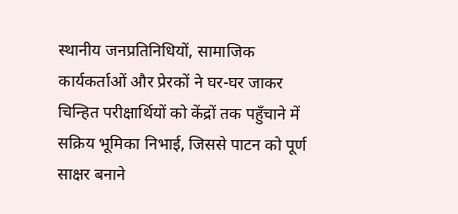स्थानीय जनप्रतिनिधियों, सामाजिक कार्यकर्ताओं और प्रेरकों ने घर-घर जाकर चिन्हित परीक्षार्थियों को केंद्रों तक पहुँचाने में सक्रिय भूमिका निभाई, जिससे पाटन को पूर्ण साक्षर बनाने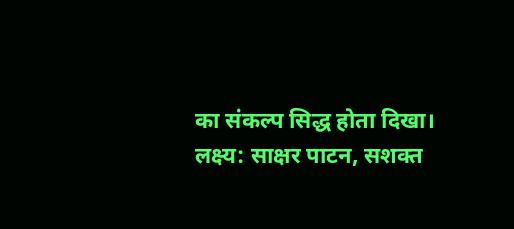का संकल्प सिद्ध होता दिखा।
लक्ष्य: साक्षर पाटन, सशक्त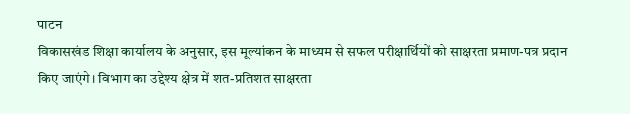पाटन
विकासखंड शिक्षा कार्यालय के अनुसार, इस मूल्यांकन के माध्यम से सफल परीक्षार्थियों को साक्षरता प्रमाण-पत्र प्रदान किए जाएंगे। विभाग का उद्देश्य क्षेत्र में शत-प्रतिशत साक्षरता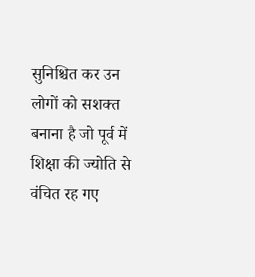सुनिश्चित कर उन लोगों को सशक्त बनाना है जो पूर्व में शिक्षा की ज्योति से वंचित रह गए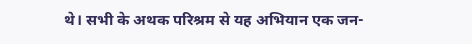थे। सभी के अथक परिश्रम से यह अभियान एक जन-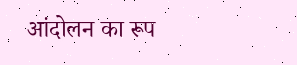आंदोलन का रूप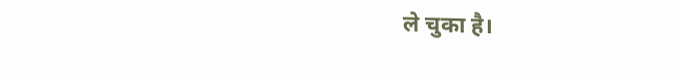ले चुका है।